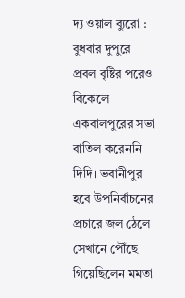দ্য ওয়াল ব্যুরো : বুধবার দুপুরে প্রবল বৃষ্টির পরেও বিকেলে একবালপুরের সভা বাতিল করেননি দিদি। ভবানীপুর হবে উপনির্বাচনের প্রচারে জল ঠেলে সেখানে পৌঁছে গিয়েছিলেন মমতা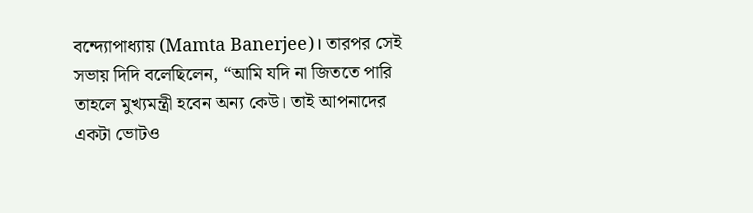বন্দ্যোপাধ্যায় (Mamta Banerjee)। তারপর সেই সভায় দিদি বলেছিলেন, “আমি যদি না জিততে পারি তাহলে মুখ্যমন্ত্রী হবেন অন্য কেউ। তাই আপনাদের একটা ভোটও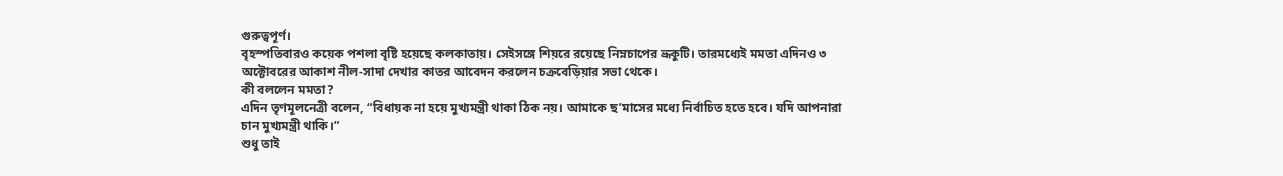গুরুত্বপূর্ণ।
বৃহস্পতিবারও কয়েক পশলা বৃষ্টি হয়েছে কলকাতায়। সেইসঙ্গে শিয়রে রয়েছে নিম্নচাপের ভ্রূকুটি। তারমধ্যেই মমতা এদিনও ৩ অক্টোবরের আকাশ নীল-সাদা দেখার কাতর আবেদন করলেন চক্রবেড়িয়ার সভা থেকে।
কী বললেন মমতা?
এদিন তৃণমূলনেত্রী বলেন, “বিধায়ক না হয়ে মুখ্যমন্ত্রী থাকা ঠিক নয়। আমাকে ছ’মাসের মধ্যে নির্বাচিত হতে হবে। যদি আপনারা চান মুখ্যমন্ত্রী থাকি।”
শুধু তাই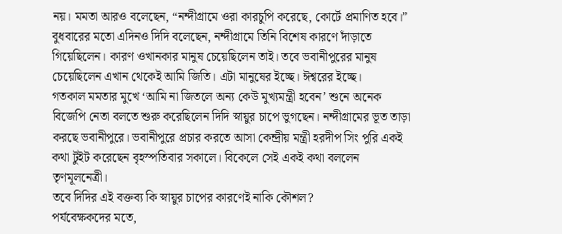নয়। মমতা আরও বলেছেন, “নন্দীগ্রামে ওরা কারচুপি করেছে, কোর্টে প্রমাণিত হবে।” বুধবারের মতো এদিনও দিদি বলেছেন, নন্দীগ্রামে তিনি বিশেষ কারণে দাঁড়াতে গিয়েছিলেন। কারণ ওখানকার মানুষ চেয়েছিলেন তাই। তবে ভবানীপুরের মানুষ চেয়েছিলেন এখান থেকেই আমি জিতি। এটা মানুষের ইচ্ছে। ঈশ্বরের ইচ্ছে।
গতকাল মমতার মুখে ‘আমি না জিতলে অন্য কেউ মুখ্যমন্ত্রী হবেন’ শুনে অনেক বিজেপি নেতা বলতে শুরু করেছিলেন দিদি স্নায়ুর চাপে ভুগছেন। নন্দীগ্রামের ভূত তাড়া করছে ভবানীপুরে। ভবানীপুরে প্রচার করতে আসা কেন্দ্রীয় মন্ত্রী হরদীপ সিং পুরি একই কথা টুইট করেছেন বৃহস্পতিবার সকালে। বিকেলে সেই একই কথা বললেন তৃণমূলনেত্রী।
তবে দিদির এই বক্তব্য কি স্নায়ুর চাপের কারণেই নাকি কৌশল?
পর্যবেক্ষকদের মতে,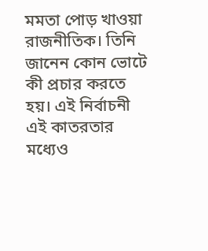মমতা পোড় খাওয়া রাজনীতিক। তিনি জানেন কোন ভোটে কী প্রচার করতে হয়। এই নির্বাচনী এই কাতরতার মধ্যেও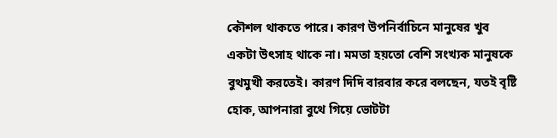কৌশল থাকতে পারে। কারণ উপনির্বাচিনে মানুষের খুব একটা উৎসাহ থাকে না। মমতা হয়তো বেশি সংখ্যক মানুষকে বুথমুখী করতেই। কারণ দিদি বারবার করে বলছেন, যতই বৃষ্টি হোক, আপনারা বুথে গিয়ে ভোটটা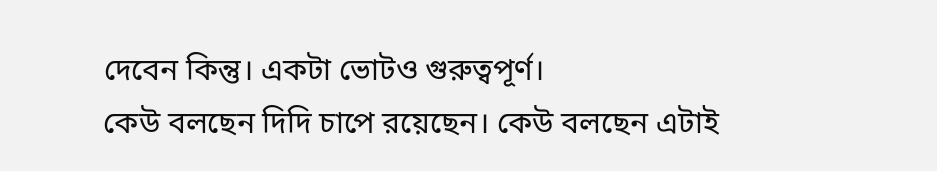দেবেন কিন্তু। একটা ভোটও গুরুত্বপূর্ণ।
কেউ বলছেন দিদি চাপে রয়েছেন। কেউ বলছেন এটাই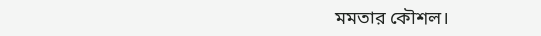মমতার কৌশল।